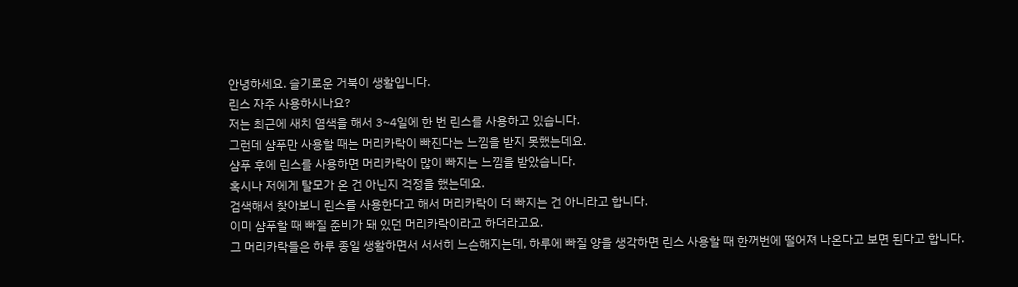안녕하세요. 슬기로운 거북이 생활입니다.
린스 자주 사용하시나요?
저는 최근에 새치 염색을 해서 3~4일에 한 번 린스를 사용하고 있습니다.
그런데 샴푸만 사용할 때는 머리카락이 빠진다는 느낌을 받지 못했는데요.
샴푸 후에 린스를 사용하면 머리카락이 많이 빠지는 느낌을 받았습니다.
혹시나 저에게 탈모가 온 건 아닌지 걱정을 했는데요.
검색해서 찾아보니 린스를 사용한다고 해서 머리카락이 더 빠지는 건 아니라고 합니다.
이미 샴푸할 때 빠질 준비가 돼 있던 머리카락이라고 하더라고요.
그 머리카락들은 하루 종일 생활하면서 서서히 느슨해지는데, 하루에 빠질 양을 생각하면 린스 사용할 때 한꺼번에 떨어져 나온다고 보면 된다고 합니다.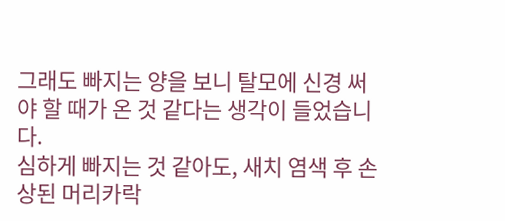그래도 빠지는 양을 보니 탈모에 신경 써야 할 때가 온 것 같다는 생각이 들었습니다.
심하게 빠지는 것 같아도, 새치 염색 후 손상된 머리카락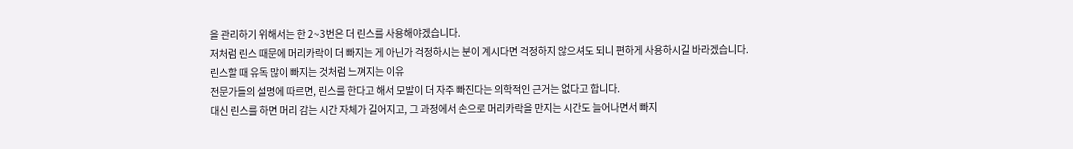을 관리하기 위해서는 한 2~3번은 더 린스를 사용해야겠습니다.
저처럼 린스 때문에 머리카락이 더 빠지는 게 아닌가 걱정하시는 분이 계시다면 걱정하지 않으셔도 되니 편하게 사용하시길 바라겠습니다.
린스할 때 유독 많이 빠지는 것처럼 느껴지는 이유
전문가들의 설명에 따르면, 린스를 한다고 해서 모발이 더 자주 빠진다는 의학적인 근거는 없다고 합니다.
대신 린스를 하면 머리 감는 시간 자체가 길어지고, 그 과정에서 손으로 머리카락을 만지는 시간도 늘어나면서 빠지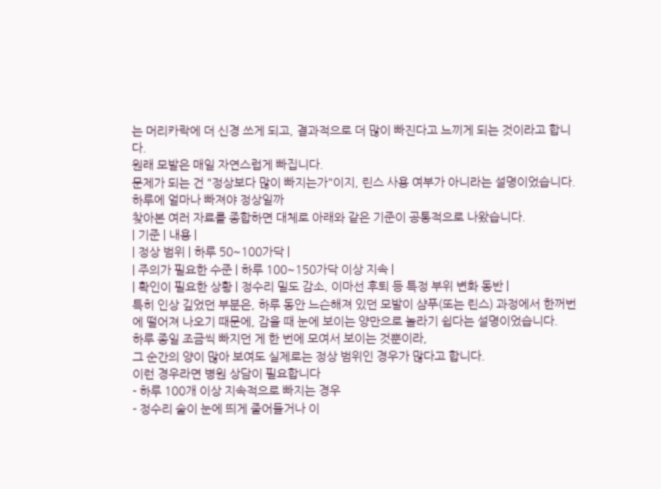는 머리카락에 더 신경 쓰게 되고, 결과적으로 더 많이 빠진다고 느끼게 되는 것이라고 합니다.
원래 모발은 매일 자연스럽게 빠집니다.
문제가 되는 건 "정상보다 많이 빠지는가"이지, 린스 사용 여부가 아니라는 설명이었습니다.
하루에 얼마나 빠져야 정상일까
찾아본 여러 자료를 종합하면 대체로 아래와 같은 기준이 공통적으로 나왔습니다.
| 기준 | 내용 |
| 정상 범위 | 하루 50~100가닥 |
| 주의가 필요한 수준 | 하루 100~150가닥 이상 지속 |
| 확인이 필요한 상황 | 정수리 밀도 감소, 이마선 후퇴 등 특정 부위 변화 동반 |
특히 인상 깊었던 부분은, 하루 동안 느슨해져 있던 모발이 샴푸(또는 린스) 과정에서 한꺼번에 떨어져 나오기 때문에, 감을 때 눈에 보이는 양만으로 놀라기 쉽다는 설명이었습니다.
하루 종일 조금씩 빠지던 게 한 번에 모여서 보이는 것뿐이라,
그 순간의 양이 많아 보여도 실제로는 정상 범위인 경우가 많다고 합니다.
이런 경우라면 병원 상담이 필요합니다
- 하루 100개 이상 지속적으로 빠지는 경우
- 정수리 숱이 눈에 띄게 줄어들거나 이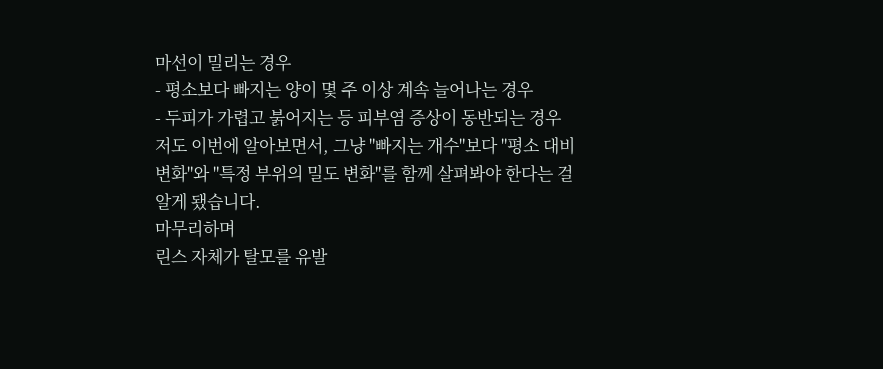마선이 밀리는 경우
- 평소보다 빠지는 양이 몇 주 이상 계속 늘어나는 경우
- 두피가 가렵고 붉어지는 등 피부염 증상이 동반되는 경우
저도 이번에 알아보면서, 그냥 "빠지는 개수"보다 "평소 대비 변화"와 "특정 부위의 밀도 변화"를 함께 살펴봐야 한다는 걸 알게 됐습니다.
마무리하며
린스 자체가 탈모를 유발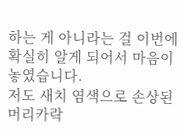하는 게 아니라는 걸 이번에 확실히 알게 되어서 마음이 놓였습니다.
저도 새치 염색으로 손상된 머리카락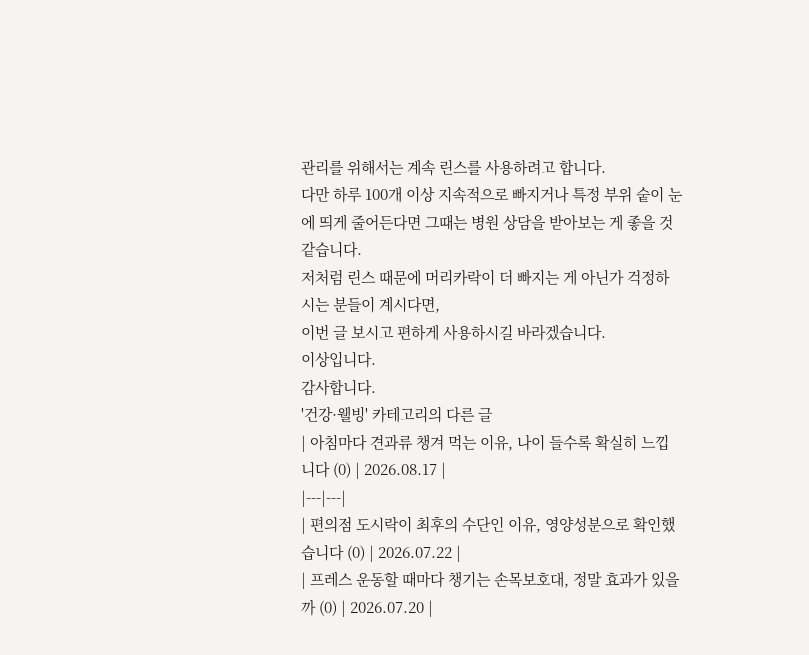관리를 위해서는 계속 린스를 사용하려고 합니다.
다만 하루 100개 이상 지속적으로 빠지거나 특정 부위 숱이 눈에 띄게 줄어든다면 그때는 병원 상담을 받아보는 게 좋을 것 같습니다.
저처럼 린스 때문에 머리카락이 더 빠지는 게 아닌가 걱정하시는 분들이 계시다면,
이번 글 보시고 편하게 사용하시길 바라겠습니다.
이상입니다.
감사합니다.
'건강·웰빙' 카테고리의 다른 글
| 아침마다 견과류 챙겨 먹는 이유, 나이 들수록 확실히 느낍니다 (0) | 2026.08.17 |
|---|---|
| 편의점 도시락이 최후의 수단인 이유, 영양성분으로 확인했습니다 (0) | 2026.07.22 |
| 프레스 운동할 때마다 챙기는 손목보호대, 정말 효과가 있을까 (0) | 2026.07.20 |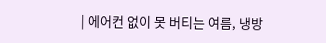| 에어컨 없이 못 버티는 여름, 냉방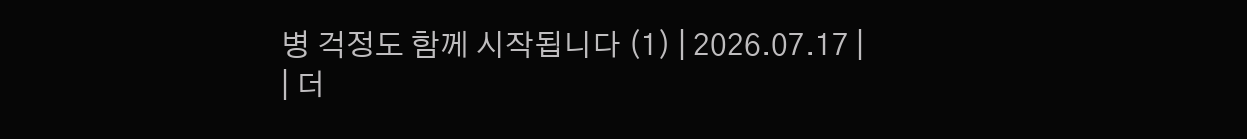병 걱정도 함께 시작됩니다 (1) | 2026.07.17 |
| 더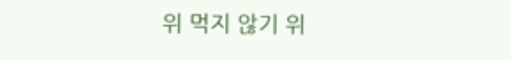위 먹지 않기 위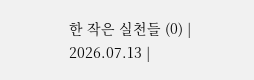한 작은 실천들 (0) | 2026.07.13 |